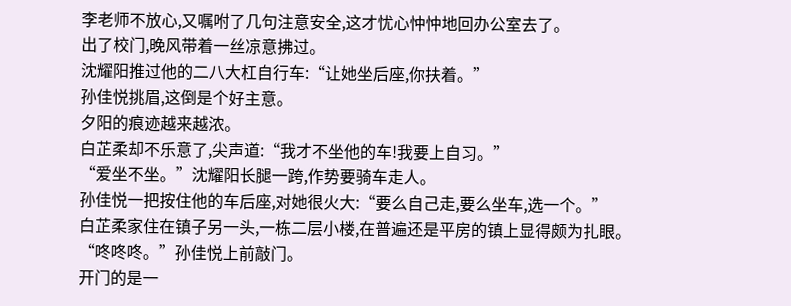李老师不放心,又嘱咐了几句注意安全,这才忧心忡忡地回办公室去了。
出了校门,晚风带着一丝凉意拂过。
沈耀阳推过他的二八大杠自行车:“让她坐后座,你扶着。”
孙佳悦挑眉,这倒是个好主意。
夕阳的痕迹越来越浓。
白芷柔却不乐意了,尖声道:“我才不坐他的车!我要上自习。”
“爱坐不坐。”沈耀阳长腿一跨,作势要骑车走人。
孙佳悦一把按住他的车后座,对她很火大:“要么自己走,要么坐车,选一个。”
白芷柔家住在镇子另一头,一栋二层小楼,在普遍还是平房的镇上显得颇为扎眼。
“咚咚咚。”孙佳悦上前敲门。
开门的是一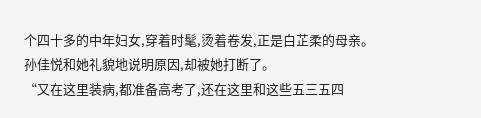个四十多的中年妇女,穿着时髦,烫着卷发,正是白芷柔的母亲。
孙佳悦和她礼貌地说明原因,却被她打断了。
“又在这里装病,都准备高考了,还在这里和这些五三五四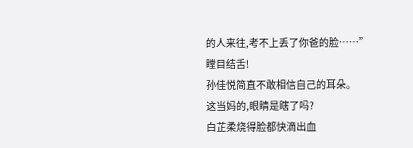的人来往,考不上丢了你爸的脸……”
瞠目结舌!
孙佳悦简直不敢相信自己的耳朵。
这当妈的,眼睛是瞎了吗?
白芷柔烧得脸都快滴出血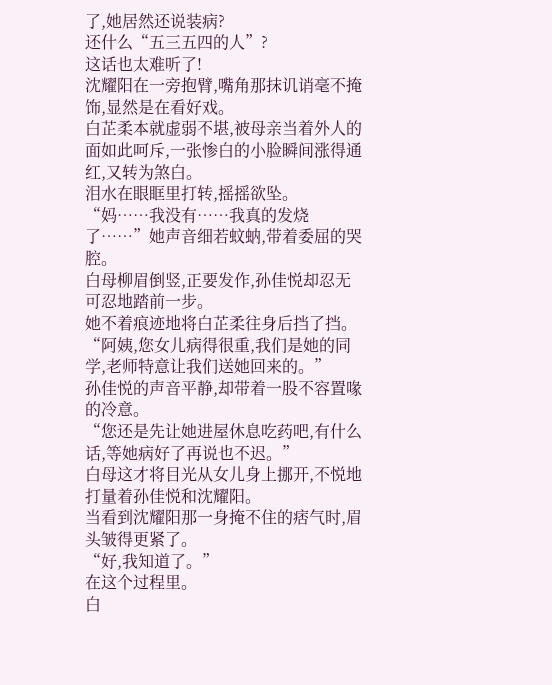了,她居然还说装病?
还什么“五三五四的人”?
这话也太难听了!
沈耀阳在一旁抱臂,嘴角那抹讥诮毫不掩饰,显然是在看好戏。
白芷柔本就虚弱不堪,被母亲当着外人的面如此呵斥,一张惨白的小脸瞬间涨得通红,又转为煞白。
泪水在眼眶里打转,摇摇欲坠。
“妈……我没有……我真的发烧了……”她声音细若蚊蚋,带着委屈的哭腔。
白母柳眉倒竖,正要发作,孙佳悦却忍无可忍地踏前一步。
她不着痕迹地将白芷柔往身后挡了挡。
“阿姨,您女儿病得很重,我们是她的同学,老师特意让我们送她回来的。”
孙佳悦的声音平静,却带着一股不容置喙的冷意。
“您还是先让她进屋休息吃药吧,有什么话,等她病好了再说也不迟。”
白母这才将目光从女儿身上挪开,不悦地打量着孙佳悦和沈耀阳。
当看到沈耀阳那一身掩不住的痞气时,眉头皱得更紧了。
“好,我知道了。”
在这个过程里。
白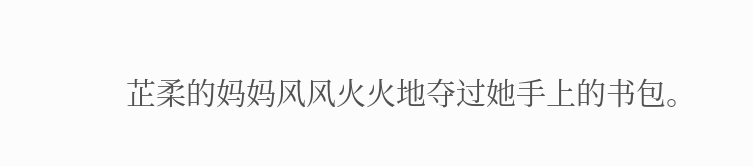芷柔的妈妈风风火火地夺过她手上的书包。